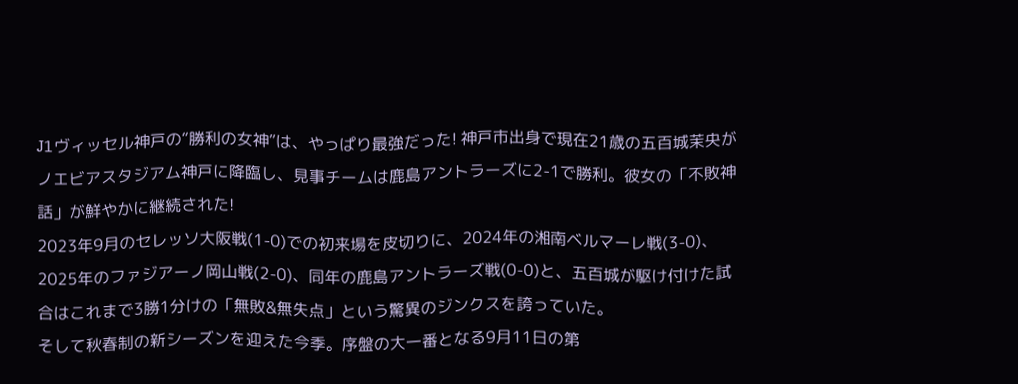J1ヴィッセル神戸の“勝利の女神”は、やっぱり最強だった! 神戸市出身で現在21歳の五百城茉央がノエビアスタジアム神戸に降臨し、見事チームは鹿島アントラーズに2-1で勝利。彼女の「不敗神話」が鮮やかに継続された!
2023年9月のセレッソ大阪戦(1-0)での初来場を皮切りに、2024年の湘南ベルマーレ戦(3-0)、2025年のファジアーノ岡山戦(2-0)、同年の鹿島アントラーズ戦(0-0)と、五百城が駆け付けた試合はこれまで3勝1分けの「無敗&無失点」という驚異のジンクスを誇っていた。
そして秋春制の新シーズンを迎えた今季。序盤の大一番となる9月11日の第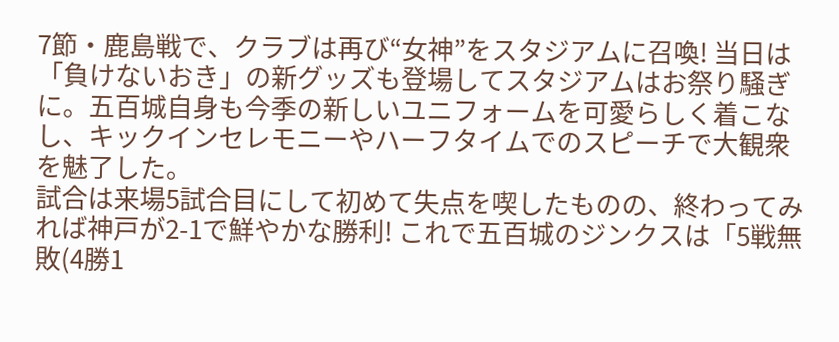7節・鹿島戦で、クラブは再び“女神”をスタジアムに召喚! 当日は「負けないおき」の新グッズも登場してスタジアムはお祭り騒ぎに。五百城自身も今季の新しいユニフォームを可愛らしく着こなし、キックインセレモニーやハーフタイムでのスピーチで大観衆を魅了した。
試合は来場5試合目にして初めて失点を喫したものの、終わってみれば神戸が2-1で鮮やかな勝利! これで五百城のジンクスは「5戦無敗(4勝1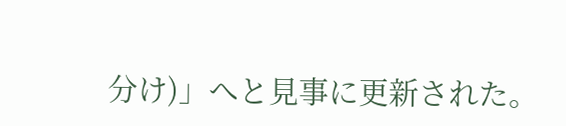分け)」へと見事に更新された。